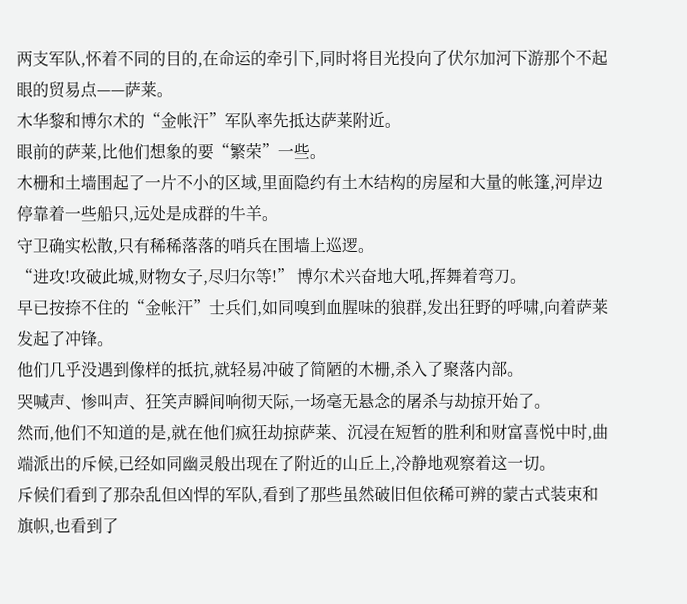两支军队,怀着不同的目的,在命运的牵引下,同时将目光投向了伏尔加河下游那个不起眼的贸易点——萨莱。
木华黎和博尔术的“金帐汗”军队率先抵达萨莱附近。
眼前的萨莱,比他们想象的要“繁荣”一些。
木栅和土墙围起了一片不小的区域,里面隐约有土木结构的房屋和大量的帐篷,河岸边停靠着一些船只,远处是成群的牛羊。
守卫确实松散,只有稀稀落落的哨兵在围墙上巡逻。
“进攻!攻破此城,财物女子,尽归尔等!” 博尔术兴奋地大吼,挥舞着弯刀。
早已按捺不住的“金帐汗”士兵们,如同嗅到血腥味的狼群,发出狂野的呼啸,向着萨莱发起了冲锋。
他们几乎没遇到像样的抵抗,就轻易冲破了简陋的木栅,杀入了聚落内部。
哭喊声、惨叫声、狂笑声瞬间响彻天际,一场毫无悬念的屠杀与劫掠开始了。
然而,他们不知道的是,就在他们疯狂劫掠萨莱、沉浸在短暂的胜利和财富喜悦中时,曲端派出的斥候,已经如同幽灵般出现在了附近的山丘上,冷静地观察着这一切。
斥候们看到了那杂乱但凶悍的军队,看到了那些虽然破旧但依稀可辨的蒙古式装束和旗帜,也看到了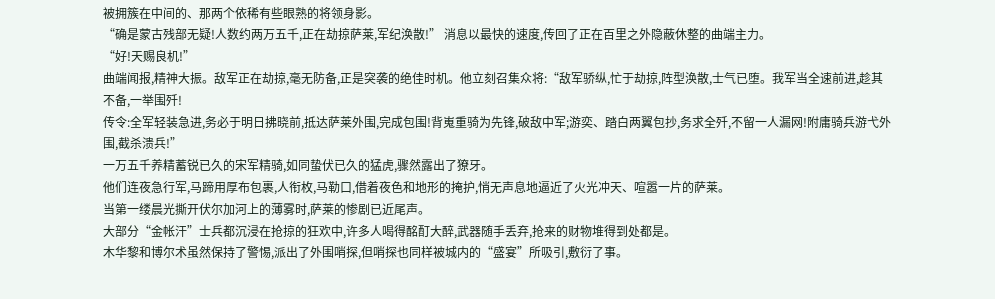被拥簇在中间的、那两个依稀有些眼熟的将领身影。
“确是蒙古残部无疑!人数约两万五千,正在劫掠萨莱,军纪涣散!” 消息以最快的速度,传回了正在百里之外隐蔽休整的曲端主力。
“好!天赐良机!”
曲端闻报,精神大振。敌军正在劫掠,毫无防备,正是突袭的绝佳时机。他立刻召集众将:“敌军骄纵,忙于劫掠,阵型涣散,士气已堕。我军当全速前进,趁其不备,一举围歼!
传令:全军轻装急进,务必于明日拂晓前,抵达萨莱外围,完成包围!背嵬重骑为先锋,破敌中军;游奕、踏白两翼包抄,务求全歼,不留一人漏网!附庸骑兵游弋外围,截杀溃兵!”
一万五千养精蓄锐已久的宋军精骑,如同蛰伏已久的猛虎,骤然露出了獠牙。
他们连夜急行军,马蹄用厚布包裹,人衔枚,马勒口,借着夜色和地形的掩护,悄无声息地逼近了火光冲天、喧嚣一片的萨莱。
当第一缕晨光撕开伏尔加河上的薄雾时,萨莱的惨剧已近尾声。
大部分“金帐汗”士兵都沉浸在抢掠的狂欢中,许多人喝得酩酊大醉,武器随手丢弃,抢来的财物堆得到处都是。
木华黎和博尔术虽然保持了警惕,派出了外围哨探,但哨探也同样被城内的“盛宴”所吸引,敷衍了事。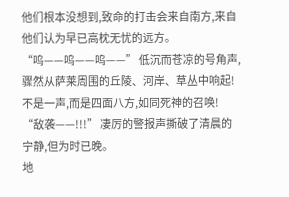他们根本没想到,致命的打击会来自南方,来自他们认为早已高枕无忧的远方。
“呜——呜——呜——” 低沉而苍凉的号角声,骤然从萨莱周围的丘陵、河岸、草丛中响起!不是一声,而是四面八方,如同死神的召唤!
“敌袭——!!!” 凄厉的警报声撕破了清晨的宁静,但为时已晚。
地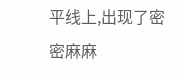平线上,出现了密密麻麻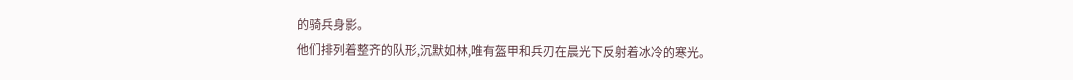的骑兵身影。
他们排列着整齐的队形,沉默如林,唯有盔甲和兵刃在晨光下反射着冰冷的寒光。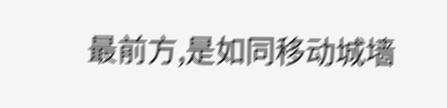最前方,是如同移动城墙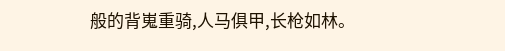般的背嵬重骑,人马俱甲,长枪如林。